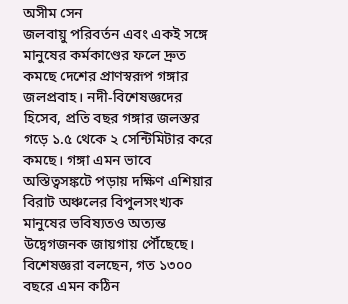অসীম সেন
জলবায়ু পরিবর্তন এবং একই সঙ্গে মানুষের কর্মকাণ্ডের ফলে দ্রুত কমছে দেশের প্রাণস্বরূপ গঙ্গার জলপ্রবাহ। নদী-বিশেষজ্ঞদের হিসেব, প্রতি বছর গঙ্গার জলস্তর গড়ে ১.৫ থেকে ২ সেন্টিমিটার করে কমছে। গঙ্গা এমন ভাবে অস্তিত্বসঙ্কটে পড়ায় দক্ষিণ এশিয়ার বিরাট অঞ্চলের বিপুলসংখ্যক মানুষের ভবিষ্যতও অত্যন্ত উদ্বেগজনক জায়গায় পৌঁছেছে।
বিশেষজ্ঞরা বলছেন, গত ১৩০০ বছরে এমন কঠিন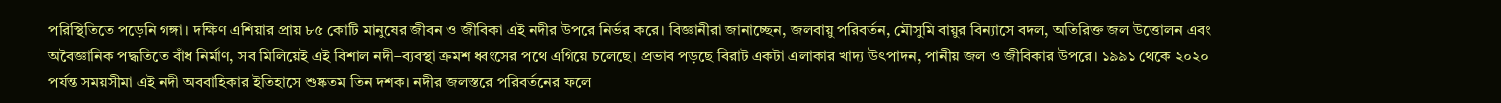পরিস্থিতিতে পড়েনি গঙ্গা। দক্ষিণ এশিয়ার প্রায় ৮৫ কোটি মানুষের জীবন ও জীবিকা এই নদীর উপরে নির্ভর করে। বিজ্ঞানীরা জানাচ্ছেন, জলবায়ু পরিবর্তন, মৌসুমি বায়ুর বিন্যাসে বদল, অতিরিক্ত জল উত্তোলন এবং অবৈজ্ঞানিক পদ্ধতিতে বাঁধ নির্মাণ, সব মিলিয়েই এই বিশাল নদী–ব্যবস্থা ক্রমশ ধ্বংসের পথে এগিয়ে চলেছে। প্রভাব পড়ছে বিরাট একটা এলাকার খাদ্য উৎপাদন, পানীয় জল ও জীবিকার উপরে। ১৯৯১ থেকে ২০২০ পর্যন্ত সময়সীমা এই নদী অববাহিকার ইতিহাসে শুষ্কতম তিন দশক। নদীর জলস্তরে পরিবর্তনের ফলে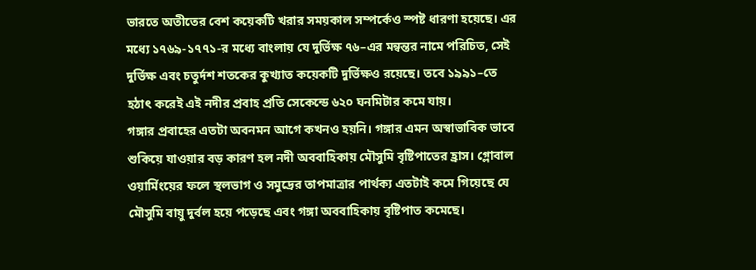ভারতে অতীতের বেশ কয়েকটি খরার সময়কাল সম্পর্কেও স্পষ্ট ধারণা হয়েছে। এর মধ্যে ১৭৬৯-১৭৭১-র মধ্যে বাংলায় যে দুর্ভিক্ষ ৭৬–এর মন্বন্তর নামে পরিচিত, সেই দুর্ভিক্ষ এবং চতুর্দশ শতকের কুখ্যাত কয়েকটি দুর্ভিক্ষও রয়েছে। তবে ১৯৯১–তে হঠাৎ করেই এই নদীর প্রবাহ প্রতি সেকেন্ডে ৬২০ ঘনমিটার কমে যায়।
গঙ্গার প্রবাহের এতটা অবনমন আগে কখনও হয়নি। গঙ্গার এমন অস্বাভাবিক ভাবে শুকিয়ে যাওয়ার বড় কারণ হল নদী অববাহিকায় মৌসুমি বৃষ্টিপাতের হ্রাস। গ্লোবাল ওয়ার্মিংয়ের ফলে স্থলভাগ ও সমুদ্রের তাপমাত্রার পার্থক্য এতটাই কমে গিয়েছে যে মৌসুমি বায়ু দুর্বল হয়ে পড়েছে এবং গঙ্গা অববাহিকায় বৃষ্টিপাত কমেছে।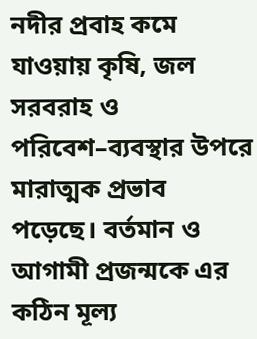নদীর প্রবাহ কমে যাওয়ায় কৃষি, জল সরবরাহ ও পরিবেশ–ব্যবস্থার উপরে মারাত্মক প্রভাব পড়েছে। বর্তমান ও আগামী প্রজন্মকে এর কঠিন মূল্য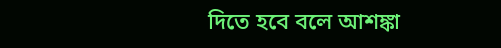দিতে হবে বলে আশঙ্কা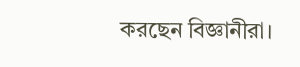করছেন বিজ্ঞানীরা।